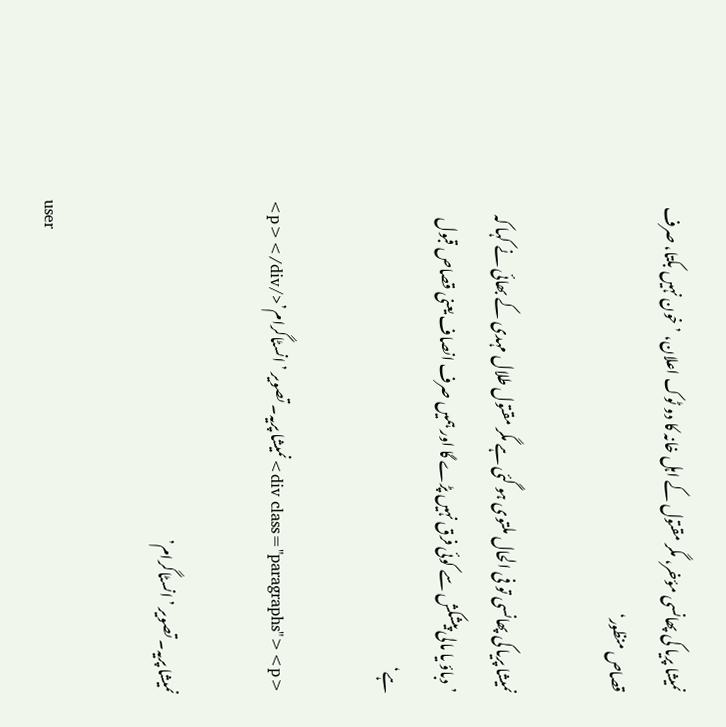نمیشا پریا کی پھانسی مؤخر، مگر مقتول کے اہل خانہ کا دو ٹوک اعلان، ’خون نہیں بکتا، صرف قصاص منظور‘

نمیشا پریا کی پھانسی تو فی الحال ملتوی ہو گئی ہے مگر مقتول طلال مہدی کے بھائی نے کہا کہ ’دباؤ یا مالی پیشکش سے کوئی فرق نہیں پڑے گا اور ہمیں صرف انصاف یعنی قصاص قبول ہے‘

<div class="paragraphs"><p>نمیشا پریہ۔ تصویر ’انسٹاگرام’</p></div>

نمیشا پریہ۔ تصویر ’انسٹاگرام’

user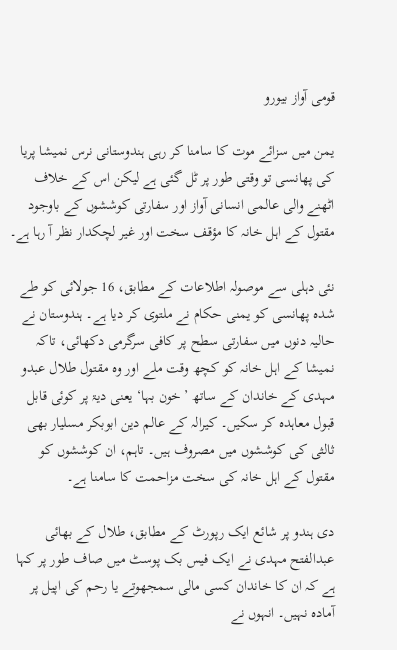قومی آواز بیورو

یمن میں سزائے موت کا سامنا کر رہی ہندوستانی نرس نمیشا پریا کی پھانسی تو وقتی طور پر ٹل گئی ہے لیکن اس کے خلاف اٹھنے والی عالمی انسانی آواز اور سفارتی کوششوں کے باوجود مقتول کے اہل خانہ کا مؤقف سخت اور غیر لچکدار نظر آ رہا ہے۔

نئی دہلی سے موصولہ اطلاعات کے مطابق، 16 جولائی کو طے شدہ پھانسی کو یمنی حکام نے ملتوی کر دیا ہے۔ ہندوستان نے حالیہ دنوں میں سفارتی سطح پر کافی سرگرمی دکھائی، تاکہ نمیشا کے اہل خانہ کو کچھ وقت ملے اور وہ مقتول طلال عبدو مہدی کے خاندان کے ساتھ ’خون بہا‘ یعنی دیۃ پر کوئی قابل قبول معاہدہ کر سکیں۔ کیرالہ کے عالم دین ابوبکر مسلیار بھی ثالثی کی کوششوں میں مصروف ہیں۔ تاہم، ان کوششوں کو مقتول کے اہل خانہ کی سخت مزاحمت کا سامنا ہے۔

دی ہندو پر شائع ایک رپورٹ کے مطابق، طلال کے بھائی عبدالفتح مہدی نے ایک فیس بک پوسٹ میں صاف طور پر کہا ہے کہ ان کا خاندان کسی مالی سمجھوتے یا رحم کی اپیل پر آمادہ نہیں۔ انہوں نے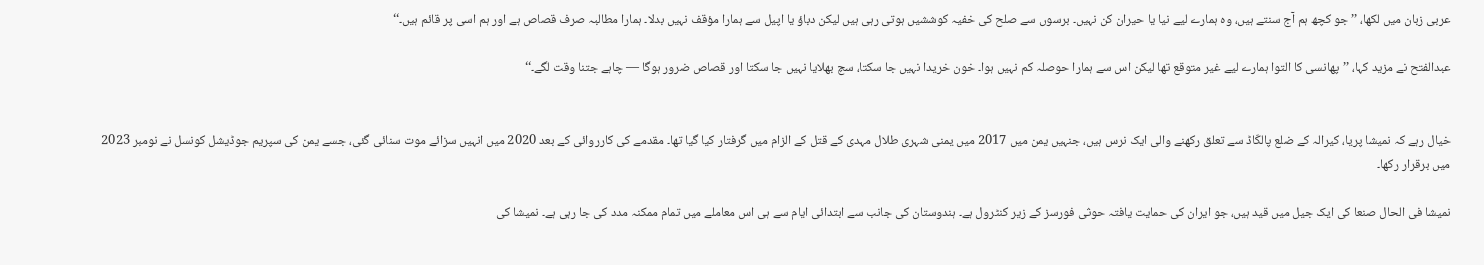عربی زبان میں لکھا، ’’جو کچھ ہم آج سنتے ہیں، وہ ہمارے لیے نیا یا حیران کن نہیں۔ برسوں سے صلح کی خفیہ کوششیں ہوتی رہی ہیں لیکن دباؤ یا اپیل سے ہمارا مؤقف نہیں بدلا۔ ہمارا مطالبہ صرف قصاص ہے اور ہم اسی پر قائم ہیں۔‘‘

عبدالفتح نے مزید کہا، ’’پھانسی کا التوا ہمارے لیے غیر متوقع تھا لیکن اس سے ہمارا حوصلہ کم نہیں ہوا۔ خون خریدا نہیں جا سکتا، سچ بھلایا نہیں جا سکتا اور قصاص ضرور ہوگا — چاہے جتنا وقت لگے۔‘‘


خیال رہے کہ نمیشا پریا، کیرالہ کے ضلع پالکّاڈ سے تعلق رکھنے والی ایک نرس ہیں، جنہیں یمن میں 2017 میں یمنی شہری طلال مہدی کے قتل کے الزام میں گرفتار کیا گیا تھا۔ مقدمے کی کارروائی کے بعد 2020 میں انہیں سزائے موت سنائی گئی، جسے یمن کی سپریم جوڈیشل کونسل نے نومبر 2023 میں برقرار رکھا۔

نمیشا فی الحال صنعا کی ایک جیل میں قید ہیں، جو ایران کی حمایت یافتہ حوثی فورسز کے زیر کنٹرول ہے۔ ہندوستان کی جانب سے ابتدائی ایام سے ہی اس معاملے میں تمام ممکنہ مدد کی جا رہی ہے۔ نمیشا کی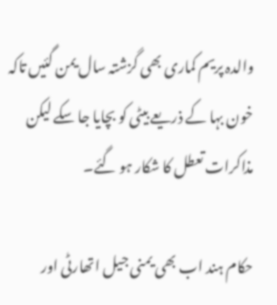والدہ پریم کماری بھی گزشتہ سال یمن گئیں تاکہ خون بہا کے ذریعے بیٹی کو بچایا جا سکے لیکن مذاکرات تعطل کا شکار ہو گئے۔

حکام ہند اب بھی یمنی جیل اتھارٹی اور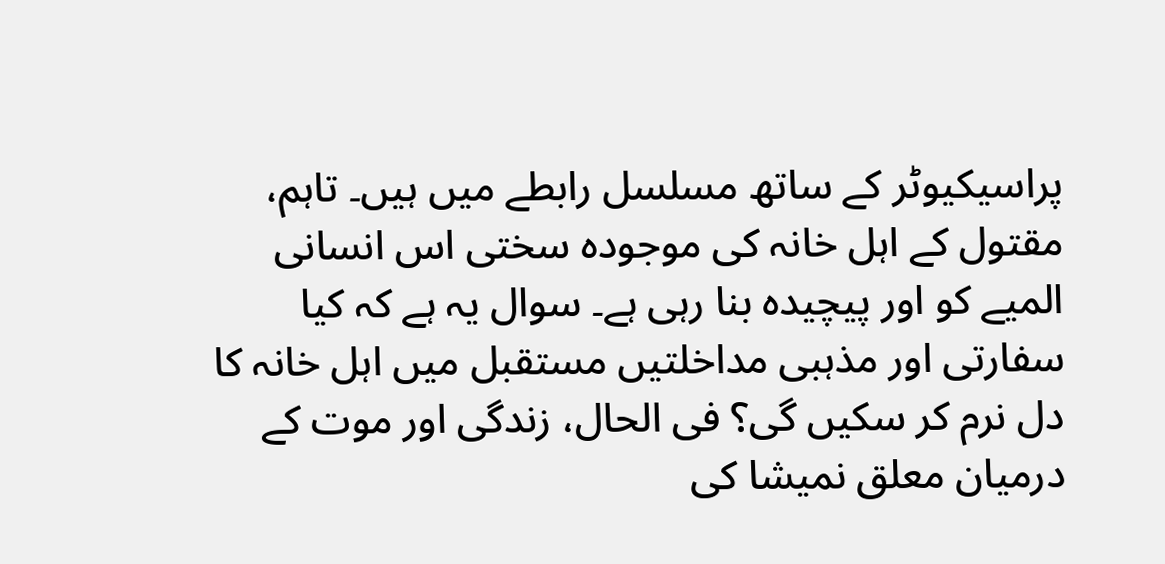پراسیکیوٹر کے ساتھ مسلسل رابطے میں ہیں۔ تاہم، مقتول کے اہل خانہ کی موجودہ سختی اس انسانی المیے کو اور پیچیدہ بنا رہی ہے۔ سوال یہ ہے کہ کیا سفارتی اور مذہبی مداخلتیں مستقبل میں اہل خانہ کا دل نرم کر سکیں گی؟ فی الحال، زندگی اور موت کے درمیان معلق نمیشا کی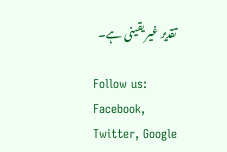تقدیر غیر یقینی ہے۔

Follow us: Facebook, Twitter, Google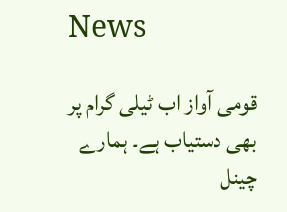News

قومی آواز اب ٹیلی گرام پر بھی دستیاب ہے۔ ہمارے چینل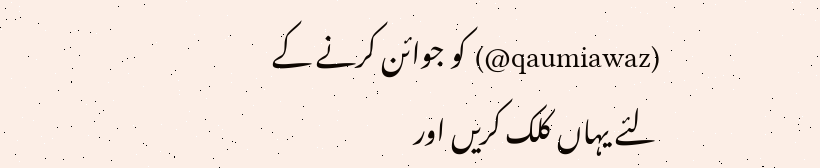(qaumiawaz@) کو جوائن کرنے کے لئے یہاں کلک کریں اور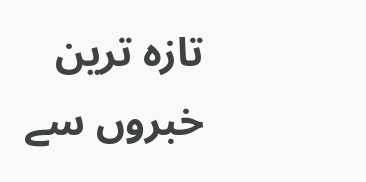تازہ ترین خبروں سے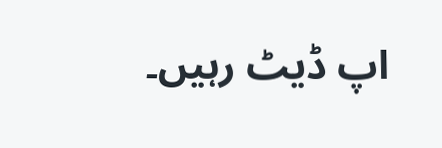اپ ڈیٹ رہیں۔